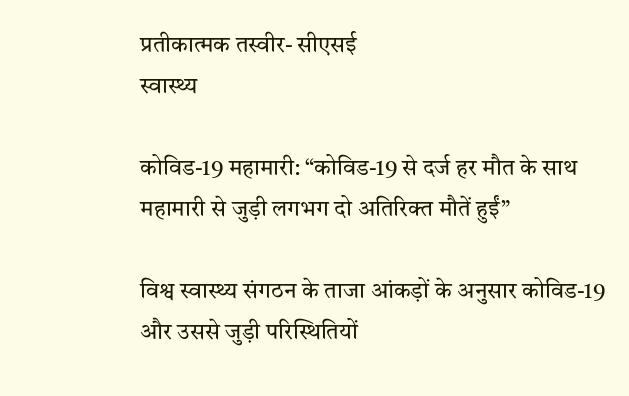प्रतीकात्मक तस्वीर- सीएसई
स्वास्थ्य

कोविड-19 महामारी: “कोविड-19 से दर्ज हर मौत के साथ महामारी से जुड़ी लगभग दो अतिरिक्त मौतें हुईं”

विश्व स्वास्थ्य संगठन के ताजा आंकड़ों के अनुसार कोविड-19 और उससे जुड़ी परिस्थितियों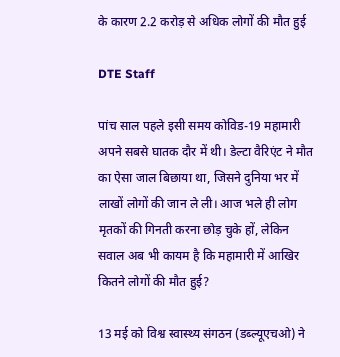के कारण 2.2 करोड़ से अधिक लोगों की मौत हुई

DTE Staff

पांच साल पहले इसी समय कोविड-19 महामारी अपने सबसे घातक दौर में थी। डेल्टा वैरिएंट ने मौत का ऐसा जाल बिछाया था, जिसने दुनिया भर में लाखों लोगों की जान ले ली। आज भले ही लोग मृतकों की गिनती करना छोड़ चुके हों, लेकिन सवाल अब भी कायम है कि महामारी में आखिर कितने लोगों की मौत हुई?

13 मई को विश्व स्वास्थ्य संगठन (डब्ल्यूएचओ) ने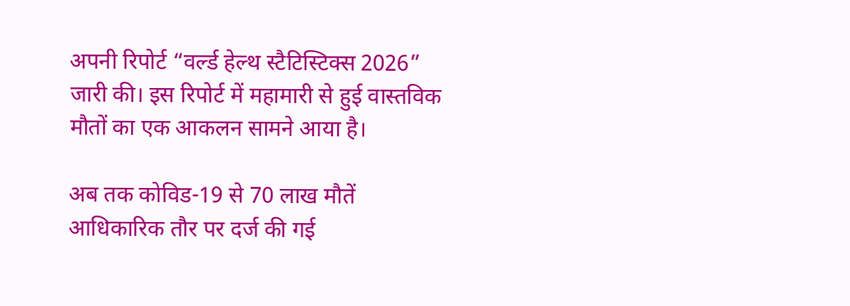अपनी रिपोर्ट “वर्ल्ड हेल्थ स्टैटिस्टिक्स 2026” जारी की। इस रिपोर्ट में महामारी से हुई वास्तविक मौतों का एक आकलन सामने आया है।

अब तक कोविड-19 से 70 लाख मौतें आधिकारिक तौर पर दर्ज की गई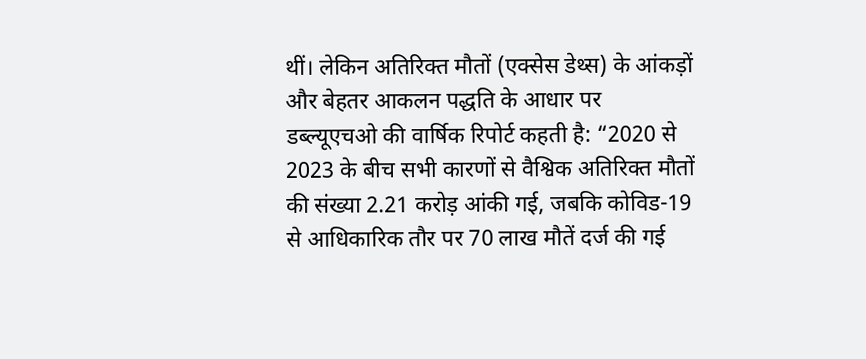थीं। लेकिन अतिरिक्त मौतों (एक्सेस डेथ्स) के आंकड़ों और बेहतर आकलन पद्धति के आधार पर डब्ल्यूएचओ की वार्षिक रिपोर्ट कहती है: “2020 से 2023 के बीच सभी कारणों से वैश्विक अतिरिक्त मौतों की संख्या 2.21 करोड़ आंकी गई, जबकि कोविड-19 से आधिकारिक तौर पर 70 लाख मौतें दर्ज की गई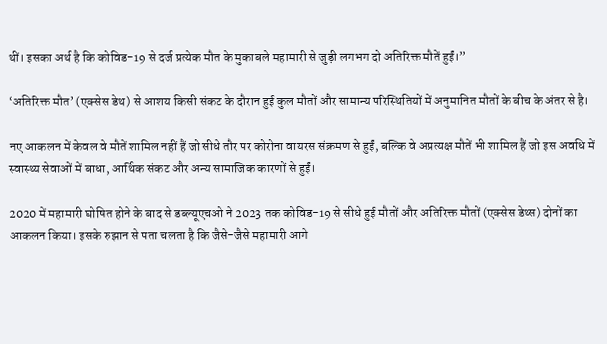थीं। इसका अर्थ है कि कोविड-19 से दर्ज प्रत्येक मौत के मुकाबले महामारी से जुड़ी लगभग दो अतिरिक्त मौतें हुईं।”

‘अतिरिक्त मौत’ (एक्सेस डेथ) से आशय किसी संकट के दौरान हुई कुल मौतों और सामान्य परिस्थितियों में अनुमानित मौतों के बीच के अंतर से है।

नए आकलन में केवल वे मौतें शामिल नहीं हैं जो सीधे तौर पर कोरोना वायरस संक्रमण से हुईं, बल्कि वे अप्रत्यक्ष मौतें भी शामिल हैं जो इस अवधि में स्वास्थ्य सेवाओं में बाधा, आर्थिक संकट और अन्य सामाजिक कारणों से हुईं।

2020 में महामारी घोषित होने के बाद से डब्ल्यूएचओ ने 2023 तक कोविड-19 से सीधे हुई मौतों और अतिरिक्त मौतों (एक्सेस डेथ्स) दोनों का आकलन किया। इसके रुझान से पता चलता है कि जैसे-जैसे महामारी आगे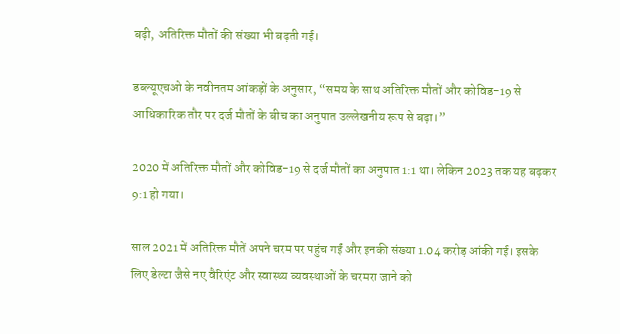बढ़ी, अतिरिक्त मौतों की संख्या भी बढ़ती गई।

डब्ल्यूएचओ के नवीनतम आंकड़ों के अनुसार, “समय के साथ अतिरिक्त मौतों और कोविड-19 से आधिकारिक तौर पर दर्ज मौतों के बीच का अनुपात उल्लेखनीय रूप से बढ़ा।”

2020 में अतिरिक्त मौतों और कोविड-19 से दर्ज मौतों का अनुपात 1:1 था। लेकिन 2023 तक यह बढ़कर 9:1 हो गया।

साल 2021 में अतिरिक्त मौतें अपने चरम पर पहुंच गईं और इनकी संख्या 1.04 करोड़ आंकी गई। इसके लिए डेल्टा जैसे नए वैरिएंट और स्वास्थ्य व्यवस्थाओं के चरमरा जाने को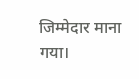जिम्मेदार माना गया।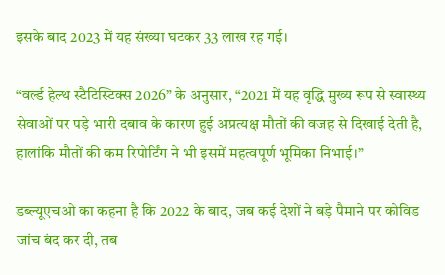इसके बाद 2023 में यह संख्या घटकर 33 लाख रह गई।

“वर्ल्ड हेल्थ स्टैटिस्टिक्स 2026” के अनुसार, “2021 में यह वृद्धि मुख्य रूप से स्वास्थ्य सेवाओं पर पड़े भारी दबाव के कारण हुई अप्रत्यक्ष मौतों की वजह से दिखाई देती है, हालांकि मौतों की कम रिपोर्टिंग ने भी इसमें महत्वपूर्ण भूमिका निभाई।”

डब्ल्यूएचओ का कहना है कि 2022 के बाद, जब कई देशों ने बड़े पैमाने पर कोविड जांच बंद कर दी, तब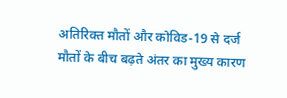अतिरिक्त मौतों और कोविड-19 से दर्ज मौतों के बीच बढ़ते अंतर का मुख्य कारण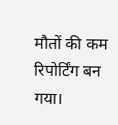मौतों की कम रिपोर्टिंग बन गया।